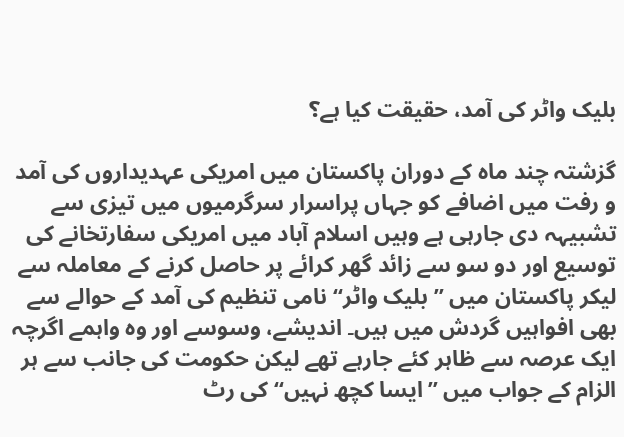بلیک واٹر کی آمد، حقیقت کیا ہے؟

گزشتہ چند ماہ کے دوران پاکستان میں امریکی عہدیداروں کی آمد و رفت میں اضافے کو جہاں پراسرار سرگرمیوں میں تیزی سے تشبیہہ دی جارہی ہے وہیں اسلام آباد میں امریکی سفارتخانے کی توسیع اور دو سو سے زائد گھر کرائے پر حاصل کرنے کے معاملہ سے لیکر پاکستان میں ”بلیک واٹر“ نامی تنظیم کی آمد کے حوالے سے بھی افواہیں گردش میں ہیں۔ اندیشے، وسوسے اور وہ واہمے اگرچہ ایک عرصہ سے ظاہر کئے جارہے تھے لیکن حکومت کی جانب سے ہر الزام کے جواب میں ”ایسا کچھ نہیں“ کی رٹ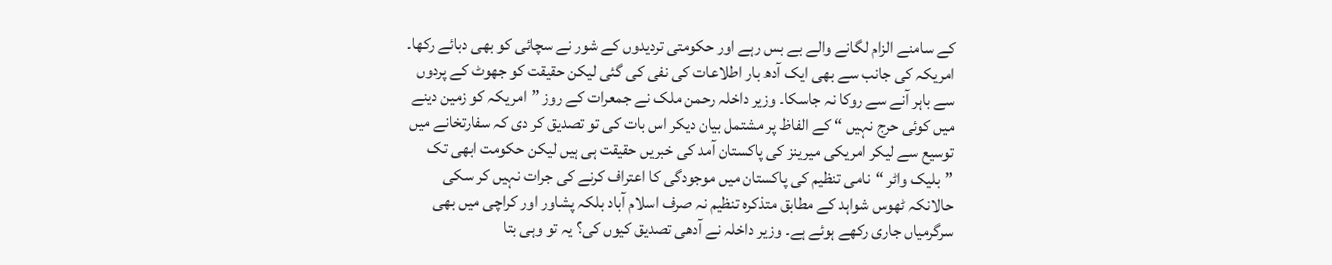کے سامنے الزام لگانے والے بے بس رہے اور حکومتی تردیدوں کے شور نے سچائی کو بھی دبائے رکھا۔ امریکہ کی جانب سے بھی ایک آدھ بار اطلاعات کی نفی کی گئی لیکن حقیقت کو جھوٹ کے پردوں سے باہر آنے سے روکا نہ جاسکا۔ وزیر داخلہ رحمن ملک نے جمعرات کے روز ”امریکہ کو زمین دینے میں کوئی حرج نہیں “ کے الفاظ پر مشتمل بیان دیکر اس بات کی تو تصدیق کر دی کہ سفارتخانے میں توسیع سے لیکر امریکی میرینز کی پاکستان آمد کی خبریں حقیقت ہی ہیں لیکن حکومت ابھی تک ”بلیک واٹر “نامی تنظیم کی پاکستان میں موجودگی کا اعتراف کرنے کی جرات نہیں کر سکی حالانکہ ٹھوس شواہد کے مطابق متذکرہ تنظیم نہ صرف اسلام آباد بلکہ پشاور اور کراچی میں بھی سرگرمیاں جاری رکھے ہوئے ہے۔ وزیر داخلہ نے آدھی تصدیق کیوں کی؟ یہ تو وہی بتا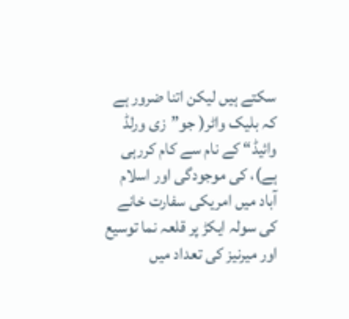سکتے ہیں لیکن اتنا ضرور ہے کہ بلیک واٹر( جو”زی ورلڈ وائیڈ“ کے نام سے کام کررہی ہے)، کی موجودگی اور اسلام آباد میں امریکی سفارت خانے کی سولہ ایکڑ پر قلعہ نما توسیع اور میرنیز کی تعداد میں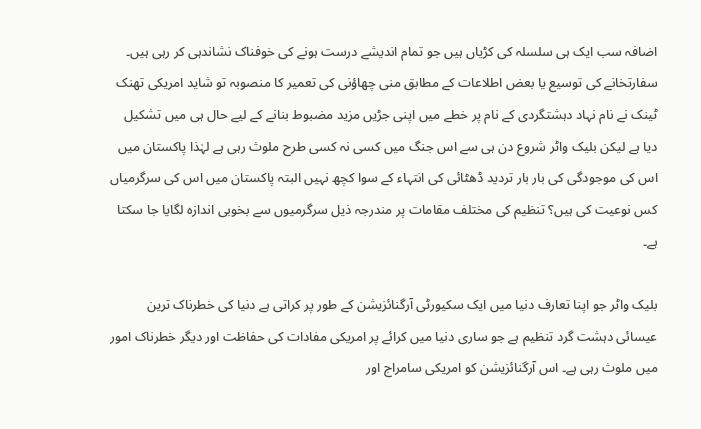اضافہ سب ایک ہی سلسلہ کی کڑیاں ہیں جو تمام اندیشے درست ہونے کی خوفناک نشاندہی کر رہی ہیں۔ سفارتخانے کی توسیع یا بعض اطلاعات کے مطابق منی چھاؤنی کی تعمیر کا منصوبہ تو شاید امریکی تھنک ٹینک نے نام نہاد دہشتگردی کے نام پر خطے میں اپنی جڑیں مزید مضبوط بنانے کے لیے حال ہی میں تشکیل دیا ہے لیکن بلیک واٹر شروع دن ہی سے اس جنگ میں کسی نہ کسی طرح ملوث رہی ہے لہٰذا پاکستان میں اس کی موجودگی کی بار بار تردید ڈھٹائی کی انتہاء کے سوا کچھ نہیں البتہ پاکستان میں اس کی سرگرمیاں کس نوعیت کی ہیں؟ تنظیم کی مختلف مقامات پر مندرجہ ذیل سرگرمیوں سے بخوبی اندازہ لگایا جا سکتا ہے۔

بلیک واٹر جو اپنا تعارف دنیا میں ایک سکیورٹی آرگنائزیشن کے طور پر کراتی ہے دنیا کی خطرناک ترین عیسائی دہشت گرد تنظیم ہے جو ساری دنیا میں کرائے پر امریکی مفادات کی حفاظت اور دیگر خطرناک امور میں ملوث رہی ہے۔ اس آرگنائزیشن کو امریکی سامراج اور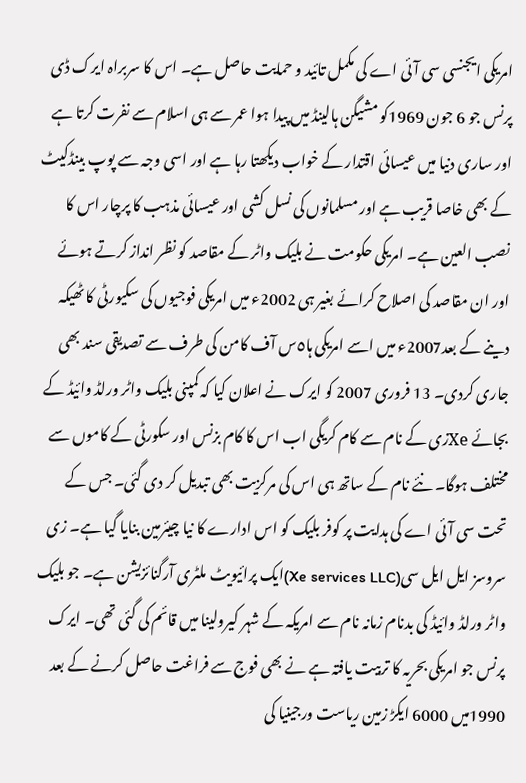امریکی ایجنسی سی آئی اے کی مکمل تائید و حمایت حاصل ہے۔ اس کا سربراہ ایرک ڈی پرنس جو 6 جون 1969کو مشیگن ہالینڈ میں پیدا ہوا عمر سے ہی اسلام سے نفرت کرتا ہے اور ساری دنیا میں عیسائی اقتدار کے خواب دیکھتا رہا ہے اور اسی وجہ سے پوپ بینڈکیٹ کے بھی خاصا قریب ہے اور مسلمانوں کی نسل کشی اور عیسائی مذہب کا پرچار اس کا نصب العین ہے۔ امریکی حکومت نے بلیک واٹر کے مقاصد کو نظر انداز کرتے ہوئے اور ان مقاصد کی اصلاح کرائے بغیر ہی 2002ء میں امریکی فوجیوں کی سکیورٹی کا ٹھیکہ دینے کے بعد2007ء میں اسے امریکی ہا٥س آف کامن کی طرف سے تصدیقی سند بھی جاری کردی۔ 13 فروری 2007 کو ایرک نے اعلان کیا کہ کمپنی بلیک واٹر ورلڈ وائیڈ کے بجائے Xeزی کے نام سے کام کریگی اب اس کا کام بزنس اور سکورٹی کے کاموں سے مختلف ہوگا۔ نئے نام کے ساتھ ہی اس کی مرکزیت بھی تبدیل کر دی گئی۔ جس کے تحت سی آئی اے کی ہدایت پر کوفر بلیک کو اس ادارے کا نیا چیئرمین بنایا گیا ہے۔ زی سروسز ایل ایل سی(Xe services LLC)ایک پرائیویٹ ملٹری آرگنائزیشن ہے۔ جو بلیک واٹر ورلڈ وائیڈ کی بدنام زمانہ نام سے امریکہ کے شہر کیرولینا میں قائم کی گئی تھی۔ ایرک پرنس جو امریکی بحریہ کا تربیت یافتہ ہے نے بھی فوج سے فراغت حاصل کرنے کے بعد 1990میں 6000 ایکڑ زمین ریاست ورجینیا کی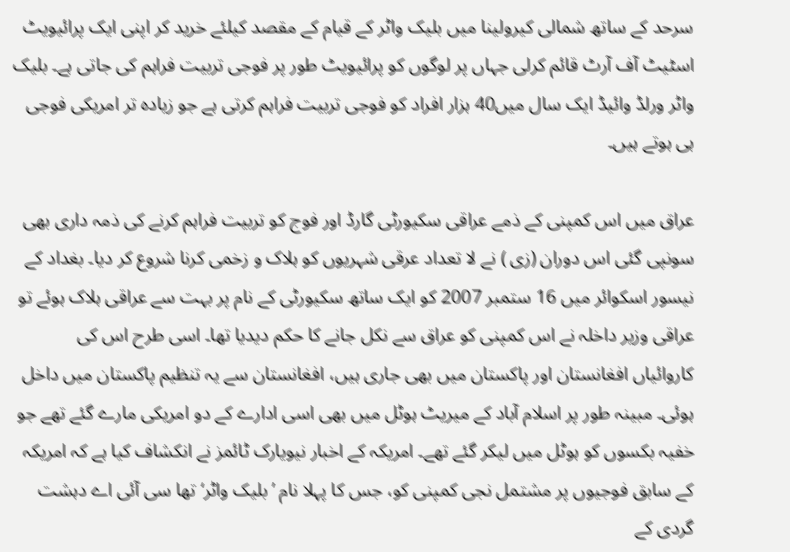سرحد کے ساتھ شمالی کیرولینا میں بلیک واٹر کے قیام کے مقصد کیلئے خرید کر اپنی ایک پرائیویٹ اسٹیٹ آف آرٹ قائم کرلی جہاں پر لوگوں کو پرائیویٹ طور پر فوجی تربیت فراہم کی جاتی ہے۔ بلیک واٹر ورلڈ وائیڈ ایک سال میں40 ہزار افراد کو فوجی تربیت فراہم کرتی ہے جو زیادہ تر امریکی فوجی ہی ہوتے ہیں۔

عراق میں اس کمپنی کے ذمے عراقی سکیورٹی گارڈ اور فوج کو تربیت فراہم کرنے کی ذمہ داری بھی سونپی گئی اس دوران (زی ) نے لا تعداد عرقی شہریوں کو ہلاک و زخمی کرنا شروع کر دیا۔ بغداد کے نیسور اسکوائر میں 16 ستمبر 2007 کو ایک ساتھ سکیورٹی کے نام پر بہت سے عراقی ہلاک ہوئے تو عراقی وزیر داخلہ نے اس کمپنی کو عراق سے نکل جانے کا حکم دیدیا تھا۔ اسی طرح اس کی کاروائیاں افغانستان اور پاکستان میں بھی جاری ہیں، افغانستان سے یہ تنظیم پاکستان میں داخل ہوئی۔ مبینہ طور پر اسلام آباد کے میریٹ ہوٹل میں بھی اسی ادارے کے دو امریکی مارے گئے تھے جو خفیہ بکسوں کو ہوٹل میں لیکر گئے تھے۔ امریکہ کے اخبار نیویارک ٹائمز نے انکشاف کیا ہے کہ امریکہ کے سابق فوجیوں پر مشتمل نجی کمپنی کو، جس کا پہلا نام ’بلیک واٹر‘ تھا سی آئی اے دہشت گردی کے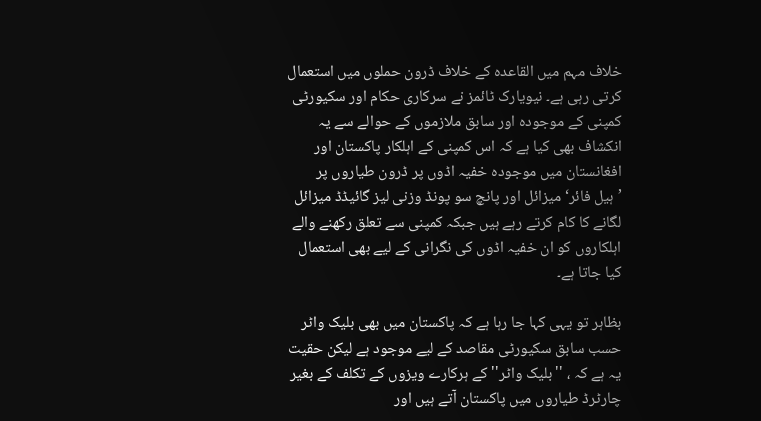خلاف مہم میں القاعدہ کے خلاف ڈرون حملوں میں استعمال کرتی رہی ہے۔ نیویارک ٹائمز نے سرکاری حکام اور سکیورٹی کمپنی کے موجودہ اور سابق ملازموں کے حوالے سے یہ انکشاف بھی کیا ہے کہ اس کمپنی کے اہلکار پاکستان اور افغانستان میں موجودہ خفیہ اڈوں پر ڈرون طیاروں پر ’ہیل فائر‘ میزائل اور پانچ سو پونڈ وزنی لیز گائیڈڈ میزائل لگانے کا کام کرتے رہے ہیں جبکہ کمپنی سے تعلق رکھنے والے اہلکاروں کو ان خفیہ اڈوں کی نگرانی کے لیے بھی استعمال کیا جاتا ہے۔

بظاہر تو یہی کہا جا رہا ہے کہ پاکستان میں بھی بلیک واٹر حسب سابق سکیورٹی مقاصد کے لیے موجود ہے لیکن حقیت یہ ہے کہ ، ''بلیک واٹر'' کے ہرکارے ویزوں کے تکلف کے بغیر چارٹرڈ طیاروں میں پاکستان آتے ہیں اور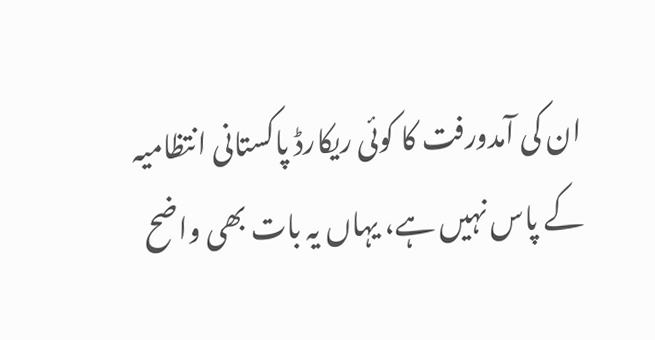ان کی آمدورفت کا کوئی ریکارڈ پاکستانی انتظامیہ کے پاس نہیں ہے، یہاں یہ بات بھی واضح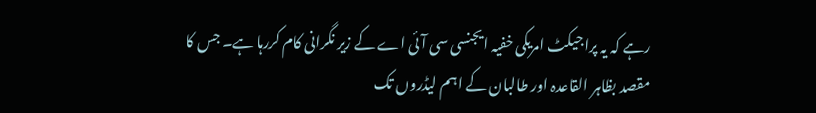رہے کہ یہ پراجیکٹ امریکی خفیہ ایجنسی سی آئی اے کے زیر نگرانی کام کررہا ہے۔ جس کا مقصد بظاہر القاعدہ اور طالبان کے اہم لیڈروں تک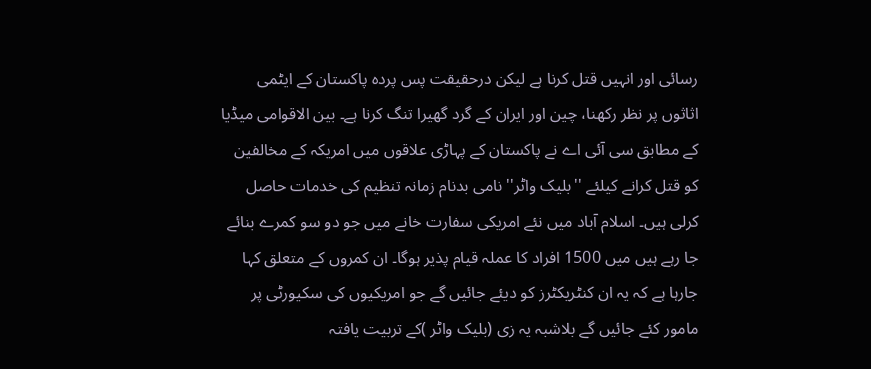رسائی اور انہیں قتل کرنا ہے لیکن درحقیقت پس پردہ پاکستان کے ایٹمی اثاثوں پر نظر رکھنا، چین اور ایران کے گرد گھیرا تنگ کرنا ہے۔ بین الاقوامی میڈیا کے مطابق سی آئی اے نے پاکستان کے پہاڑی علاقوں میں امریکہ کے مخالفین کو قتل کرانے کیلئے ''بلیک واٹر'' نامی بدنام زمانہ تنظیم کی خدمات حاصل کرلی ہیں۔ اسلام آباد میں نئے امریکی سفارت خانے میں جو دو سو کمرے بنائے جا رہے ہیں میں 1500 افراد کا عملہ قیام پذیر ہوگا۔ ان کمروں کے متعلق کہا جارہا ہے کہ یہ ان کنٹریکٹرز کو دیئے جائیں گے جو امریکیوں کی سکیورٹی پر مامور کئے جائیں گے بلاشبہ یہ زی (بلیک واٹر )کے تربیت یافتہ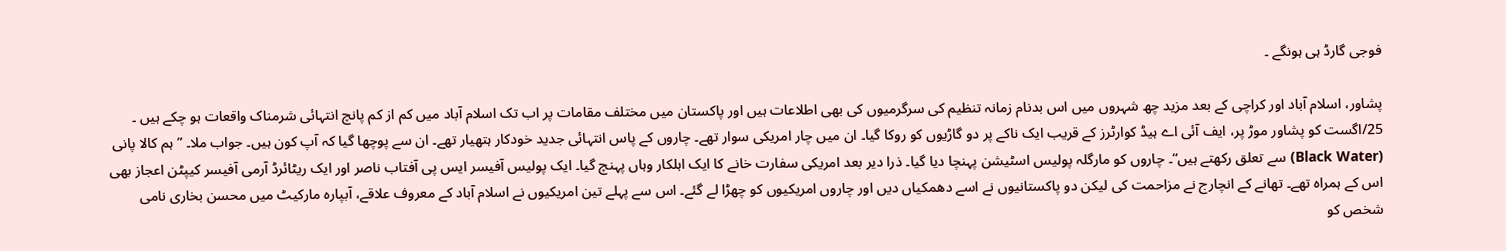فوجی گارڈ ہی ہونگے ۔

پشاور، اسلام آباد اور کراچی کے بعد مزید چھ شہروں میں اس بدنام زمانہ تنظیم کی سرگرمیوں کی بھی اطلاعات ہیں اور پاکستان میں مختلف مقامات پر اب تک اسلام آباد میں کم از کم پانچ انتہائی شرمناک واقعات ہو چکے ہیں ۔ 25/اگست کو پشاور موڑ پر، ایف آئی اے ہیڈ کوارٹرز کے قریب ایک ناکے پر دو گاڑیوں کو روکا گیا۔ ان میں چار امریکی سوار تھے۔ چاروں کے پاس انتہائی جدید خودکار ہتھیار تھے۔ ان سے پوچھا گیا کہ آپ کون ہیں۔ جواب ملا۔ ”ہم کالا پانی (Black Water) سے تعلق رکھتے ہیں“۔ چاروں کو مارگلہ پولیس اسٹیشن پہنچا دیا گیا۔ ذرا دیر بعد امریکی سفارت خانے کا ایک اہلکار وہاں پہنچ گیا۔ ایک پولیس آفیسر ایس پی آفتاب ناصر اور ایک ریٹائرڈ آرمی آفیسر کیپٹن اعجاز بھی اس کے ہمراہ تھے۔ تھانے کے انچارج نے مزاحمت کی لیکن دو پاکستانیوں نے اسے دھمکیاں دیں اور چاروں امریکیوں کو چھڑا لے گئے۔ اس سے پہلے تین امریکیوں نے اسلام آباد کے معروف علاقے، آبپارہ مارکیٹ میں محسن بخاری نامی شخص کو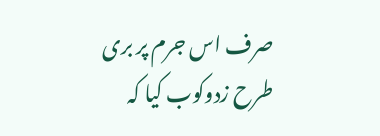صرف اس جرم پر بری طرح زدوکوب کیا کہ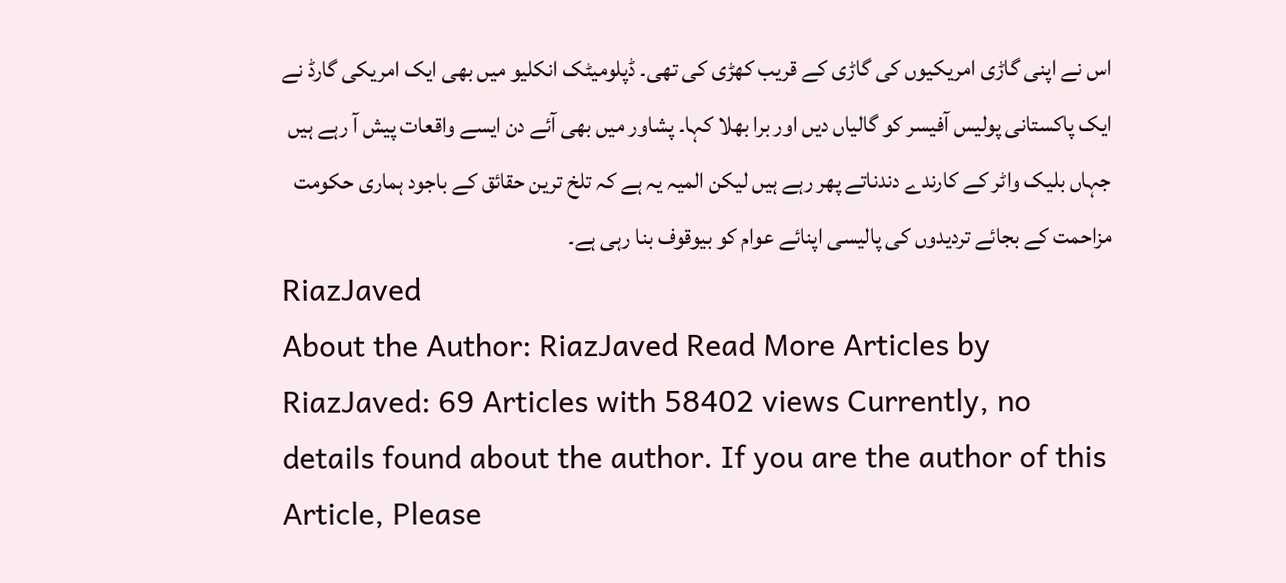اس نے اپنی گاڑی امریکیوں کی گاڑی کے قریب کھڑی کی تھی۔ ڈپلومیٹک انکلیو میں بھی ایک امریکی گارڈ نے ایک پاکستانی پولیس آفیسر کو گالیاں دیں اور برا بھلا کہا۔ پشاور میں بھی آئے دن ایسے واقعات پیش آ رہے ہیں جہاں بلیک واٹر کے کارندے دندناتے پھر رہے ہیں لیکن المیہ یہ ہے کہ تلخ ترین حقائق کے باجود ہماری حکومت مزاحمت کے بجائے تردیدوں کی پالیسی اپنائے عوام کو بیوقوف بنا رہی ہے۔
RiazJaved
About the Author: RiazJaved Read More Articles by RiazJaved: 69 Articles with 58402 views Currently, no details found about the author. If you are the author of this Article, Please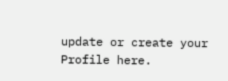update or create your Profile here.